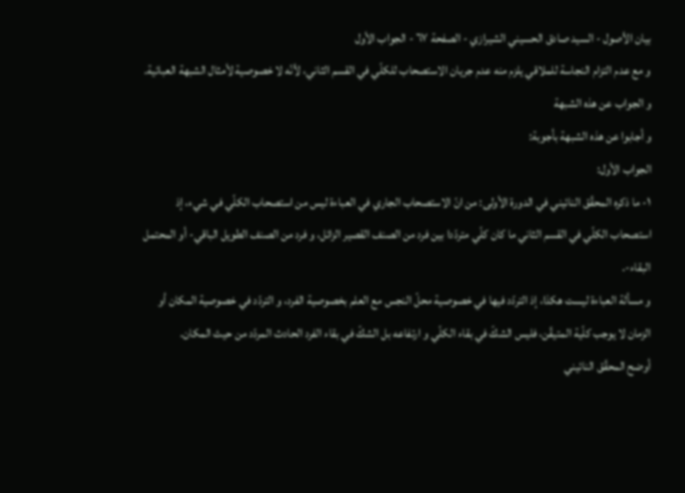بيان الأصول - السيد صادق الحسيني الشيرازي - الصفحة ٦٧ - الجواب الأول
و مع عدم التزام النجاسة للملاقي يلزم منه عدم جريان الاستصحاب للكلّي في القسم الثاني، لأنّه لا خصوصية لأمثال الشبهة العبائية.
و الجواب عن هذه الشبهة
و أجابوا عن هذه الشبهة بأجوبة:
الجواب الأول:
١- ما ذكره المحقّق النائيني في الدورة الأولى: من انّ الاستصحاب الجاري في العباءة ليس من استصحاب الكلّي في شيء، إذ استصحاب الكلّي في القسم الثاني ما كان كلّي متردّدا بين فرد من الصنف القصير الزائل، و فرد من الصنف الطويل الباقي- أو المحتمل البقاء-.
و مسألة العباءة ليست هكذا، إذ التردّد فيها في خصوصية محلّ النجس مع العلم بخصوصية الفرد، و التردّد في خصوصية المكان أو الزمان لا يوجب كلّية المتيقّن، فليس الشكّ في بقاء الكلّي و ارتفاعه بل الشكّ في بقاء الفرد الحادث المردّد من حيث المكان.
أوضح المحقّق النائيني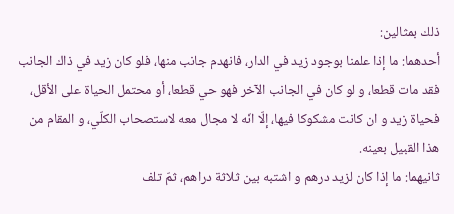ذلك بمثالين:
أحدهما: ما إذا علمنا بوجود زيد في الدار، فانهدم جانب منها، فلو كان زيد في ذاك الجانب فقد مات قطعا، و لو كان في الجانب الآخر فهو حي قطعا، أو محتمل الحياة على الأقل، فحياة زيد و ان كانت مشكوكا فيها، إلّا انّه لا مجال معه لاستصحاب الكلّي، و المقام من هذا القبيل بعينه.
ثانيهما: ما إذا كان لزيد درهم و اشتبه بين ثلاثة دراهم، ثمّ تلف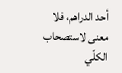أحد الدراهم، فلا معنى لاستصحاب الكلّي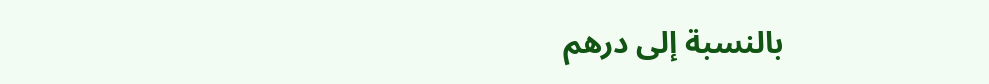بالنسبة إلى درهم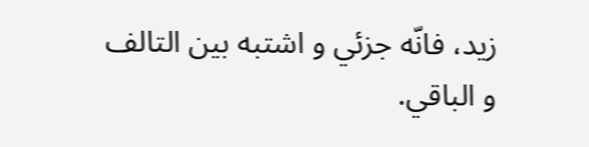زيد، فانّه جزئي و اشتبه بين التالف و الباقي.